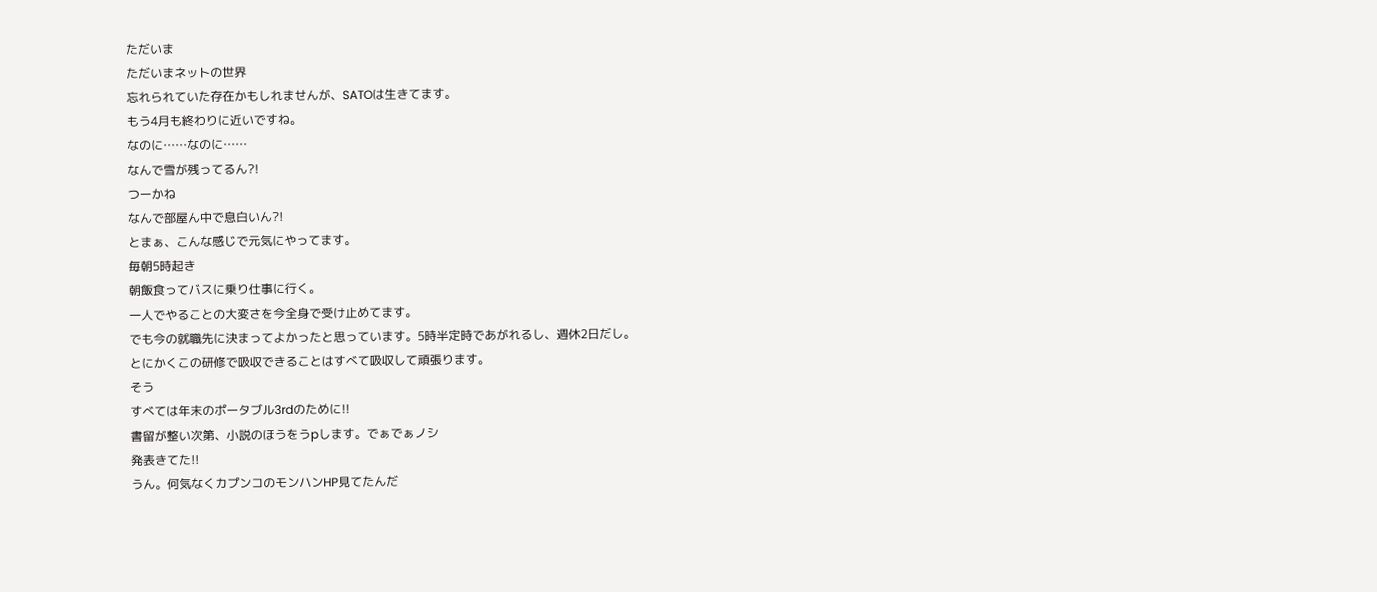ただいま
ただいまネットの世界
忘れられていた存在かもしれませんが、SATOは生きてます。
もう4月も終わりに近いですね。
なのに……なのに……
なんで雪が残ってるん?!
つーかね
なんで部屋ん中で息白いん?!
とまぁ、こんな感じで元気にやってます。
毎朝5時起き
朝飯食ってバスに乗り仕事に行く。
一人でやることの大変さを今全身で受け止めてます。
でも今の就職先に決まってよかったと思っています。5時半定時であがれるし、週休2日だし。
とにかくこの研修で吸収できることはすべて吸収して頑張ります。
そう
すべては年末のポータブル3rdのために!!
書留が整い次第、小説のほうをうpします。でぁでぁノシ
発表きてた!!
うん。何気なくカプンコのモンハンHP見てたんだ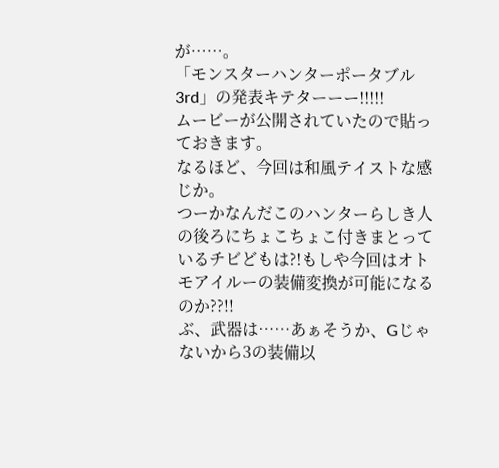が……。
「モンスターハンターポータブル3rd」の発表キテターーー!!!!!
ムービーが公開されていたので貼っておきます。
なるほど、今回は和風テイストな感じか。
つーかなんだこのハンターらしき人の後ろにちょこちょこ付きまとっているチビどもは?!もしや今回はオトモアイルーの装備変換が可能になるのか??!!
ぶ、武器は……あぁそうか、Gじゃないから3の装備以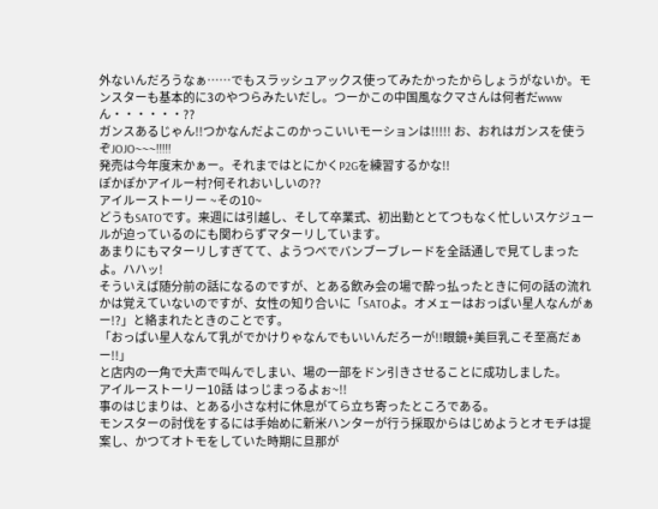外ないんだろうなぁ……でもスラッシュアックス使ってみたかったからしょうがないか。モンスターも基本的に3のやつらみたいだし。つーかこの中国風なクマさんは何者だwww ん・・・・・・??
ガンスあるじゃん!!つかなんだよこのかっこいいモーションは!!!!! お、おれはガンスを使うぞJOJO~~~!!!!!
発売は今年度末かぁー。それまではとにかくP2Gを練習するかな!!
ぽかぽかアイルー村?何それおいしいの??
アイルーストーリー ~その10~
どうもSATOです。来週には引越し、そして卒業式、初出勤ととてつもなく忙しいスケジュールが迫っているのにも関わらずマターリしています。
あまりにもマターリしすぎてて、ようつべでバンブーブレードを全話通しで見てしまったよ。ハハッ!
そういえば随分前の話になるのですが、とある飲み会の場で酔っ払ったときに何の話の流れかは覚えていないのですが、女性の知り合いに「SATOよ。オメェーはおっぱい星人なんがぁー!?」と絡まれたときのことです。
「おっぱい星人なんて乳がでかけりゃなんでもいいんだろーが!!眼鏡+美巨乳こそ至高だぁー!!」
と店内の一角で大声で叫んでしまい、場の一部をドン引きさせることに成功しました。
アイルーストーリー10話 はっじまっるよぉ~!!
事のはじまりは、とある小さな村に休息がてら立ち寄ったところである。
モンスターの討伐をするには手始めに新米ハンターが行う採取からはじめようとオモチは提案し、かつてオトモをしていた時期に旦那が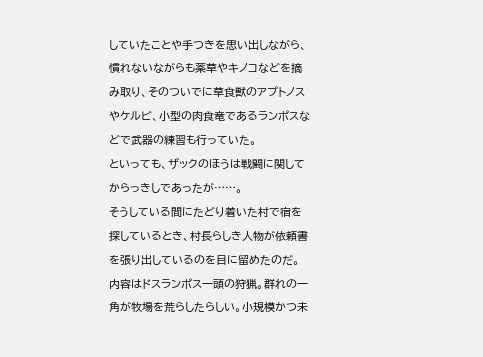していたことや手つきを思い出しながら、慣れないながらも薬草やキノコなどを摘み取り、そのついでに草食獣のアプトノスやケルビ、小型の肉食竜であるランポスなどで武器の練習も行っていた。
といっても、ザックのほうは戦闘に関してからっきしであったが……。
そうしている間にたどり着いた村で宿を探しているとき、村長らしき人物が依頼書を張り出しているのを目に留めたのだ。
内容はドスランポス一頭の狩猟。群れの一角が牧場を荒らしたらしい。小規模かつ未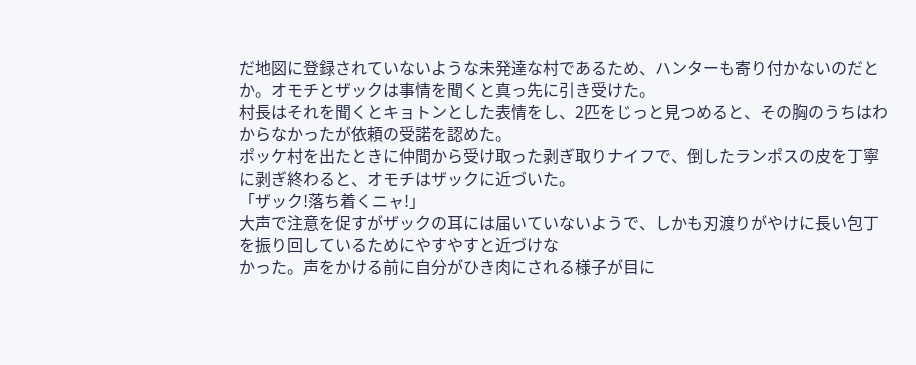だ地図に登録されていないような未発達な村であるため、ハンターも寄り付かないのだとか。オモチとザックは事情を聞くと真っ先に引き受けた。
村長はそれを聞くとキョトンとした表情をし、2匹をじっと見つめると、その胸のうちはわからなかったが依頼の受諾を認めた。
ポッケ村を出たときに仲間から受け取った剥ぎ取りナイフで、倒したランポスの皮を丁寧に剥ぎ終わると、オモチはザックに近づいた。
「ザック!落ち着くニャ!」
大声で注意を促すがザックの耳には届いていないようで、しかも刃渡りがやけに長い包丁を振り回しているためにやすやすと近づけな
かった。声をかける前に自分がひき肉にされる様子が目に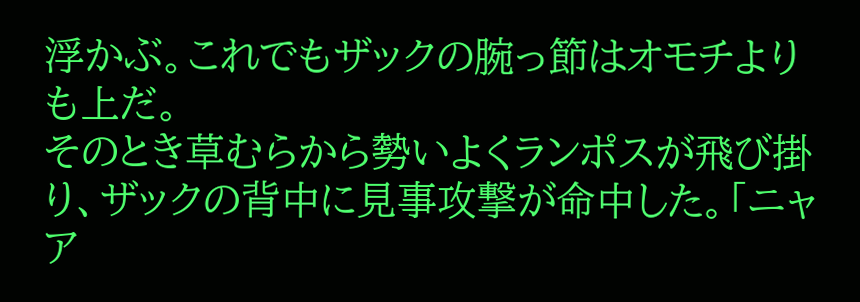浮かぶ。これでもザックの腕っ節はオモチよりも上だ。
そのとき草むらから勢いよくランポスが飛び掛り、ザックの背中に見事攻撃が命中した。「ニャア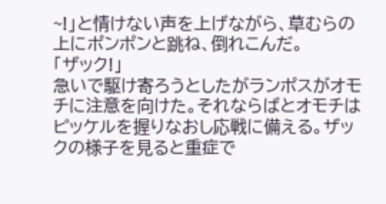~!」と情けない声を上げながら、草むらの上にポンポンと跳ね、倒れこんだ。
「ザック!」
急いで駆け寄ろうとしたがランポスがオモチに注意を向けた。それならばとオモチはピッケルを握りなおし応戦に備える。ザックの様子を見ると重症で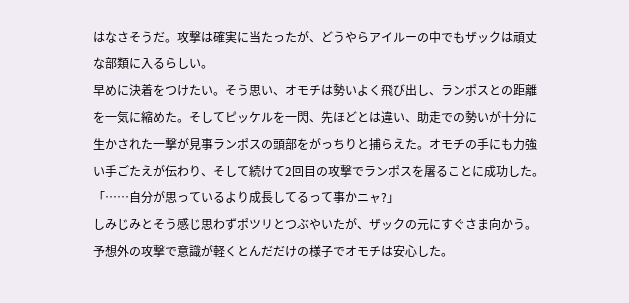はなさそうだ。攻撃は確実に当たったが、どうやらアイルーの中でもザックは頑丈な部類に入るらしい。
早めに決着をつけたい。そう思い、オモチは勢いよく飛び出し、ランポスとの距離を一気に縮めた。そしてピッケルを一閃、先ほどとは違い、助走での勢いが十分に生かされた一撃が見事ランポスの頭部をがっちりと捕らえた。オモチの手にも力強い手ごたえが伝わり、そして続けて2回目の攻撃でランポスを屠ることに成功した。
「……自分が思っているより成長してるって事かニャ?」
しみじみとそう感じ思わずポツリとつぶやいたが、ザックの元にすぐさま向かう。予想外の攻撃で意識が軽くとんだだけの様子でオモチは安心した。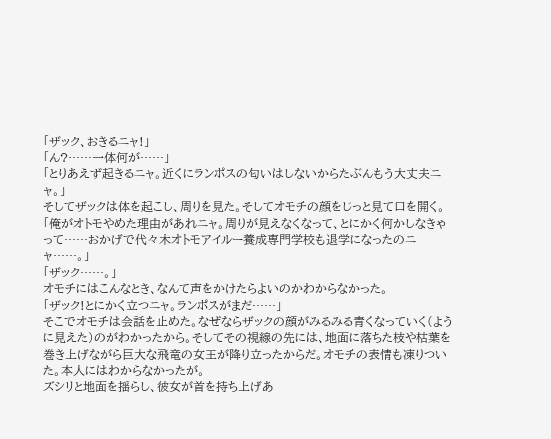「ザック、おきるニャ!」
「ん?……一体何が……」
「とりあえず起きるニャ。近くにランポスの匂いはしないからたぶんもう大丈夫ニャ。」
そしてザックは体を起こし、周りを見た。そしてオモチの顔をじっと見て口を開く。
「俺がオトモやめた理由があれニャ。周りが見えなくなって、とにかく何かしなきゃって……おかげで代々木オトモアイルー養成専門学校も退学になったのニャ……。」
「ザック……。」
オモチにはこんなとき、なんて声をかけたらよいのかわからなかった。
「ザック!とにかく立つニャ。ランポスがまだ……」
そこでオモチは会話を止めた。なぜならザックの顔がみるみる青くなっていく(ように見えた)のがわかったから。そしてその視線の先には、地面に落ちた枝や枯葉を巻き上げながら巨大な飛竜の女王が降り立ったからだ。オモチの表情も凍りついた。本人にはわからなかったが。
ズシリと地面を揺らし、彼女が首を持ち上げあ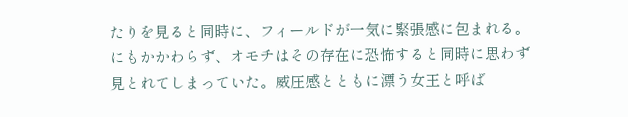たりを見ると同時に、フィールドが一気に緊張感に包まれる。にもかかわらず、オモチはその存在に恐怖すると同時に思わず見とれてしまっていた。威圧感とともに漂う女王と呼ば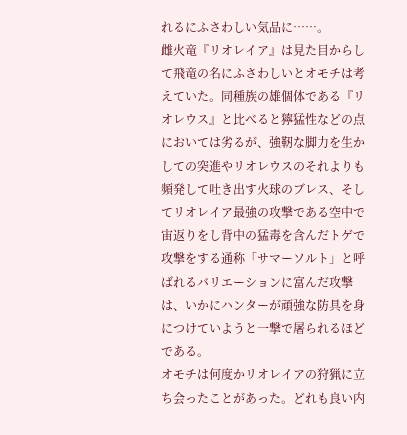れるにふさわしい気品に……。
雌火竜『リオレイア』は見た目からして飛竜の名にふさわしいとオモチは考えていた。同種族の雄個体である『リオレウス』と比べると獰猛性などの点においては劣るが、強靭な脚力を生かしての突進やリオレウスのそれよりも頻発して吐き出す火球のブレス、そしてリオレイア最強の攻撃である空中で宙返りをし背中の猛毒を含んだトゲで攻撃をする通称「サマーソルト」と呼ばれるバリエーションに富んだ攻撃は、いかにハンターが頑強な防具を身につけていようと一撃で屠られるほどである。
オモチは何度かリオレイアの狩猟に立ち会ったことがあった。どれも良い内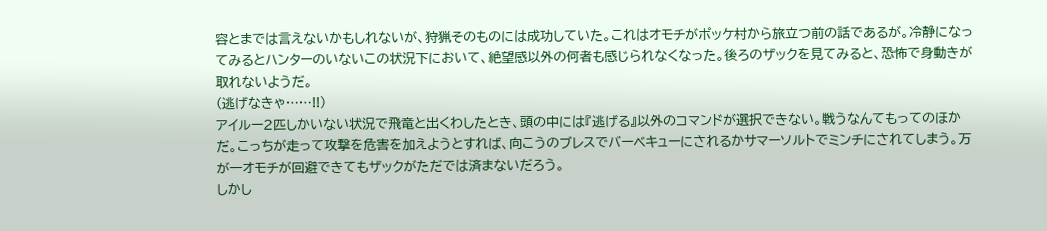容とまでは言えないかもしれないが、狩猟そのものには成功していた。これはオモチがポッケ村から旅立つ前の話であるが。冷静になってみるとハンターのいないこの状況下において、絶望感以外の何者も感じられなくなった。後ろのザックを見てみると、恐怖で身動きが取れないようだ。
(逃げなきゃ……!!)
アイルー2匹しかいない状況で飛竜と出くわしたとき、頭の中には『逃げる』以外のコマンドが選択できない。戦うなんてもってのほかだ。こっちが走って攻撃を危害を加えようとすれば、向こうのブレスでバーベキューにされるかサマーソルトでミンチにされてしまう。万が一オモチが回避できてもザックがただでは済まないだろう。
しかし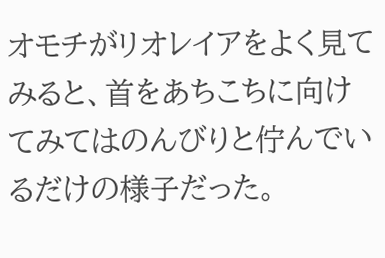オモチがリオレイアをよく見てみると、首をあちこちに向けてみてはのんびりと佇んでいるだけの様子だった。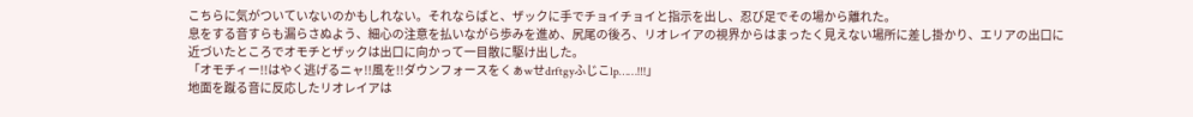こちらに気がついていないのかもしれない。それならばと、ザックに手でチョイチョイと指示を出し、忍び足でその場から離れた。
息をする音すらも漏らさぬよう、細心の注意を払いながら歩みを進め、尻尾の後ろ、リオレイアの視界からはまったく見えない場所に差し掛かり、エリアの出口に近づいたところでオモチとザックは出口に向かって一目散に駆け出した。
「オモチィー!!はやく逃げるニャ!!風を!!ダウンフォースをくぁwせdrftgyふじこlp……!!!」
地面を蹴る音に反応したリオレイアは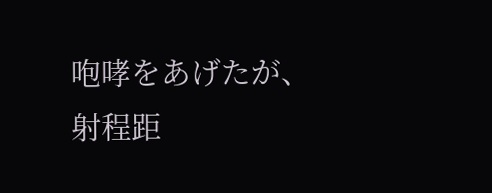咆哮をあげたが、射程距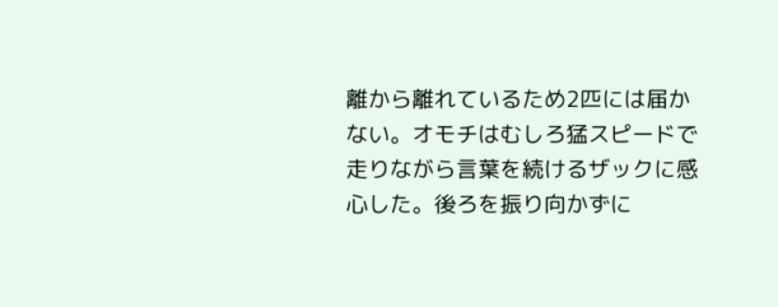離から離れているため2匹には届かない。オモチはむしろ猛スピードで走りながら言葉を続けるザックに感心した。後ろを振り向かずに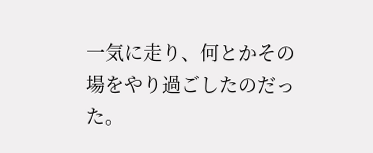一気に走り、何とかその場をやり過ごしたのだった。